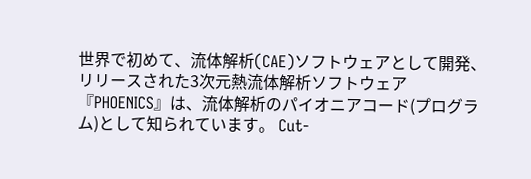世界で初めて、流体解析(CAE)ソフトウェアとして開発、リリースされた3次元熱流体解析ソフトウェア『PHOENICS』は、流体解析のパイオニアコード(プログラム)として知られています。 Cut-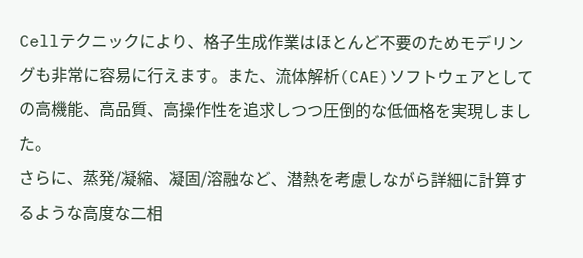Cellテクニックにより、格子生成作業はほとんど不要のためモデリングも非常に容易に行えます。また、流体解析(CAE)ソフトウェアとしての高機能、高品質、高操作性を追求しつつ圧倒的な低価格を実現しました。
さらに、蒸発/凝縮、凝固/溶融など、潜熱を考慮しながら詳細に計算するような高度な二相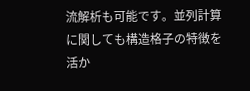流解析も可能です。並列計算に関しても構造格子の特徴を活か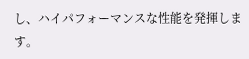し、ハイパフォーマンスな性能を発揮します。